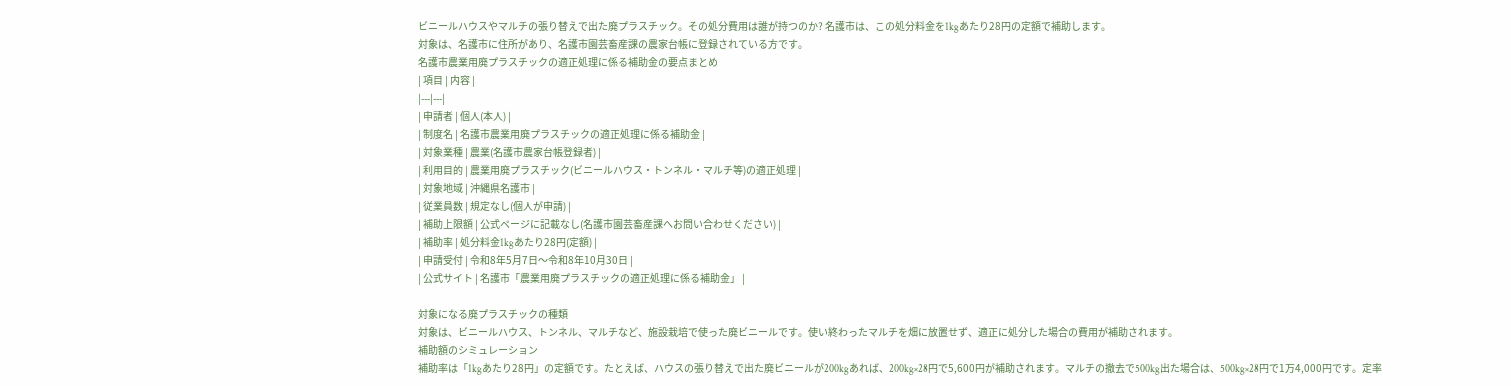ビニールハウスやマルチの張り替えで出た廃プラスチック。その処分費用は誰が持つのか? 名護市は、この処分料金を1kgあたり28円の定額で補助します。
対象は、名護市に住所があり、名護市園芸畜産課の農家台帳に登録されている方です。
名護市農業用廃プラスチックの適正処理に係る補助金の要点まとめ
| 項目 | 内容 |
|---|---|
| 申請者 | 個人(本人) |
| 制度名 | 名護市農業用廃プラスチックの適正処理に係る補助金 |
| 対象業種 | 農業(名護市農家台帳登録者) |
| 利用目的 | 農業用廃プラスチック(ビニールハウス・トンネル・マルチ等)の適正処理 |
| 対象地域 | 沖縄県名護市 |
| 従業員数 | 規定なし(個人が申請) |
| 補助上限額 | 公式ページに記載なし(名護市園芸畜産課へお問い合わせください) |
| 補助率 | 処分料金1kgあたり28円(定額) |
| 申請受付 | 令和8年5月7日〜令和8年10月30日 |
| 公式サイト | 名護市「農業用廃プラスチックの適正処理に係る補助金」 |

対象になる廃プラスチックの種類
対象は、ビニールハウス、トンネル、マルチなど、施設栽培で使った廃ビニールです。使い終わったマルチを畑に放置せず、適正に処分した場合の費用が補助されます。
補助額のシミュレーション
補助率は「1kgあたり28円」の定額です。たとえば、ハウスの張り替えで出た廃ビニールが200kgあれば、200kg×28円で5,600円が補助されます。マルチの撤去で500kg出た場合は、500kg×28円で1万4,000円です。定率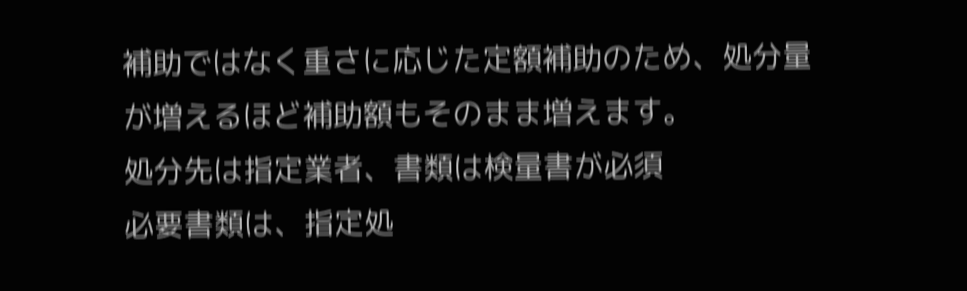補助ではなく重さに応じた定額補助のため、処分量が増えるほど補助額もそのまま増えます。
処分先は指定業者、書類は検量書が必須
必要書類は、指定処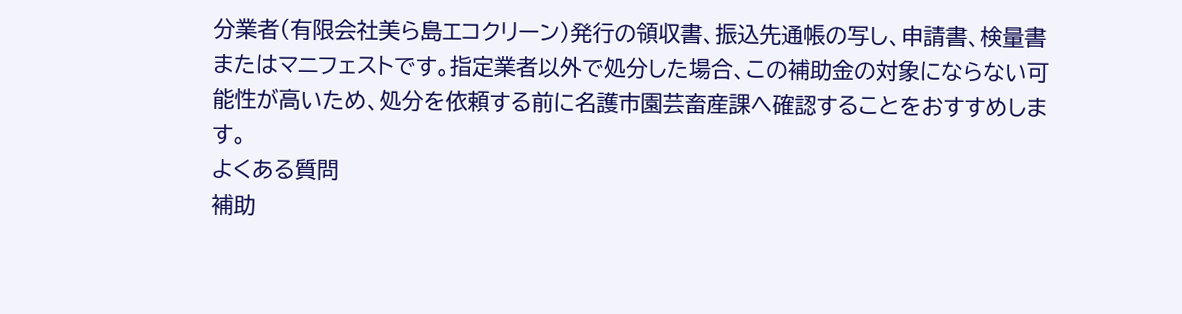分業者(有限会社美ら島エコクリーン)発行の領収書、振込先通帳の写し、申請書、検量書またはマニフェストです。指定業者以外で処分した場合、この補助金の対象にならない可能性が高いため、処分を依頼する前に名護市園芸畜産課へ確認することをおすすめします。
よくある質問
補助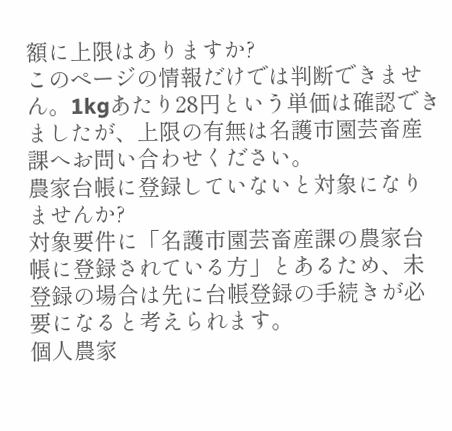額に上限はありますか?
このページの情報だけでは判断できません。1kgあたり28円という単価は確認できましたが、上限の有無は名護市園芸畜産課へお問い合わせください。
農家台帳に登録していないと対象になりませんか?
対象要件に「名護市園芸畜産課の農家台帳に登録されている方」とあるため、未登録の場合は先に台帳登録の手続きが必要になると考えられます。
個人農家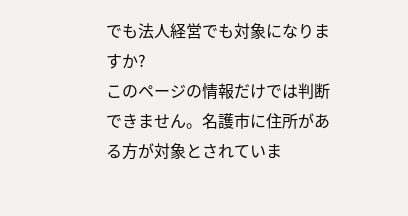でも法人経営でも対象になりますか?
このページの情報だけでは判断できません。名護市に住所がある方が対象とされていま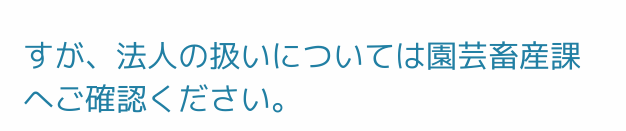すが、法人の扱いについては園芸畜産課へご確認ください。